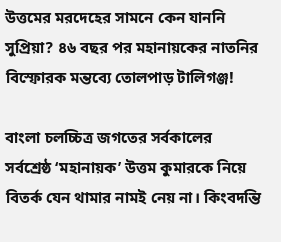উত্তমের মরদেহের সামনে কেন যাননি সুপ্রিয়া? ৪৬ বছর পর মহানায়কের নাতনির বিস্ফোরক মন্তব্যে তোলপাড় টালিগঞ্জ!

বাংলা চলচ্চিত্র জগতের সর্বকালের সর্বশ্রেষ্ঠ ‘মহানায়ক’ উত্তম কুমারকে নিয়ে বিতর্ক যেন থামার নামই নেয় না। কিংবদন্তি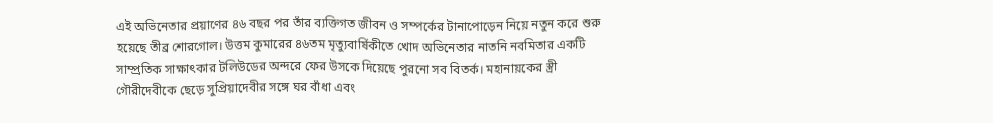এই অভিনেতার প্রয়াণের ৪৬ বছর পর তাঁর ব্যক্তিগত জীবন ও সম্পর্কের টানাপোড়েন নিয়ে নতুন করে শুরু হয়েছে তীব্র শোরগোল। উত্তম কুমারের ৪৬তম মৃত্যুবার্ষিকীতে খোদ অভিনেতার নাতনি নবমিতার একটি সাম্প্রতিক সাক্ষাৎকার টলিউডের অন্দরে ফের উসকে দিয়েছে পুরনো সব বিতর্ক। মহানায়কের স্ত্রী গৌরীদেবীকে ছেড়ে সুপ্রিয়াদেবীর সঙ্গে ঘর বাঁধা এবং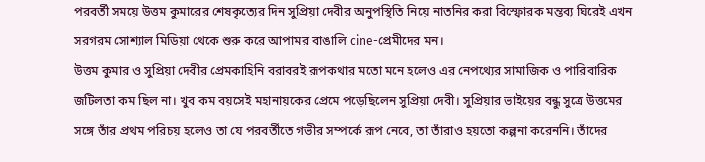পরবর্তী সময়ে উত্তম কুমারের শেষকৃত্যের দিন সুপ্রিয়া দেবীর অনুপস্থিতি নিয়ে নাতনির করা বিস্ফোরক মন্তব্য ঘিরেই এখন সরগরম সোশ্যাল মিডিয়া থেকে শুরু করে আপামর বাঙালি cine-প্রেমীদের মন।
উত্তম কুমার ও সুপ্রিয়া দেবীর প্রেমকাহিনি বরাবরই রূপকথার মতো মনে হলেও এর নেপথ্যের সামাজিক ও পারিবারিক জটিলতা কম ছিল না। খুব কম বয়সেই মহানায়কের প্রেমে পড়েছিলেন সুপ্রিয়া দেবী। সুপ্রিয়ার ভাইয়ের বন্ধু সুত্রে উত্তমের সঙ্গে তাঁর প্রথম পরিচয় হলেও তা যে পরবর্তীতে গভীর সম্পর্কে রূপ নেবে, তা তাঁরাও হয়তো কল্পনা করেননি। তাঁদের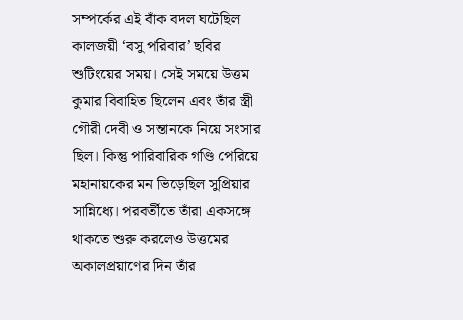সম্পর্কের এই বাঁক বদল ঘটেছিল কালজয়ী ‘বসু পরিবার’ ছবির শুটিংয়ের সময়। সেই সময়ে উত্তম কুমার বিবাহিত ছিলেন এবং তাঁর স্ত্রী গৌরী দেবী ও সন্তানকে নিয়ে সংসার ছিল। কিন্তু পারিবারিক গণ্ডি পেরিয়ে মহানায়কের মন ভিড়েছিল সুপ্রিয়ার সান্নিধ্যে। পরবর্তীতে তাঁরা একসঙ্গে থাকতে শুরু করলেও উত্তমের অকালপ্রয়াণের দিন তাঁর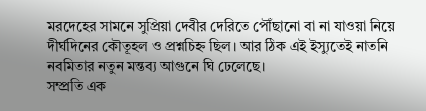মরদেহের সামনে সুপ্রিয়া দেবীর দেরিতে পৌঁছানো বা না যাওয়া নিয়ে দীর্ঘদিনের কৌতূহল ও প্রশ্নচিহ্ন ছিল। আর ঠিক এই ইস্যুতেই নাতনি নবমিতার নতুন মন্তব্য আগুনে ঘি ঢেলেছে।
সম্প্রতি এক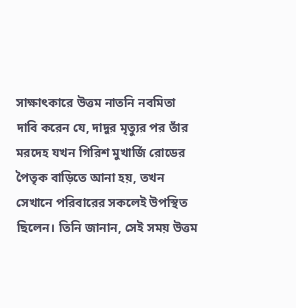সাক্ষাৎকারে উত্তম নাতনি নবমিতা দাবি করেন যে, দাদুর মৃত্যুর পর তাঁর মরদেহ যখন গিরিশ মুখার্জি রোডের পৈতৃক বাড়িতে আনা হয়, তখন সেখানে পরিবারের সকলেই উপস্থিত ছিলেন। তিনি জানান, সেই সময় উত্তম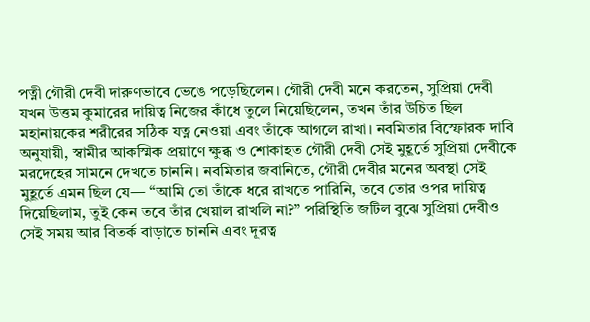পত্নী গৌরী দেবী দারুণভাবে ভেঙে পড়েছিলেন। গৌরী দেবী মনে করতেন, সুপ্রিয়া দেবী যখন উত্তম কুমারের দায়িত্ব নিজের কাঁধে তুলে নিয়েছিলেন, তখন তাঁর উচিত ছিল মহানায়কের শরীরের সঠিক যত্ন নেওয়া এবং তাঁকে আগলে রাখা। নবমিতার বিস্ফোরক দাবি অনুযায়ী, স্বামীর আকস্মিক প্রয়াণে ক্ষুব্ধ ও শোকাহত গৌরী দেবী সেই মুহূর্তে সুপ্রিয়া দেবীকে মরদেহের সামনে দেখতে চাননি। নবমিতার জবানিতে, গৌরী দেবীর মনের অবস্থা সেই মুহূর্তে এমন ছিল যে— “আমি তো তাঁকে ধরে রাখতে পারিনি, তবে তোর ওপর দায়িত্ব দিয়েছিলাম, তুই কেন তবে তাঁর খেয়াল রাখলি না?” পরিস্থিতি জটিল বুঝে সুপ্রিয়া দেবীও সেই সময় আর বিতর্ক বাড়াতে চাননি এবং দূরত্ব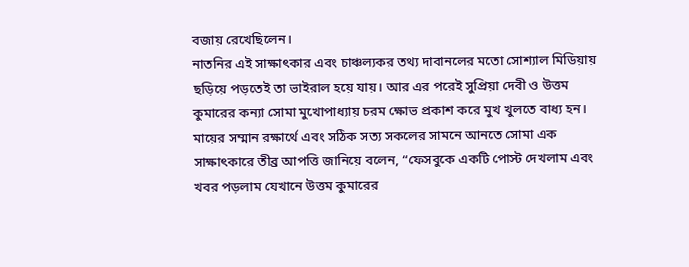বজায় রেখেছিলেন।
নাতনির এই সাক্ষাৎকার এবং চাঞ্চল্যকর তথ্য দাবানলের মতো সোশ্যাল মিডিয়ায় ছড়িয়ে পড়তেই তা ভাইরাল হয়ে যায়। আর এর পরেই সুপ্রিয়া দেবী ও উত্তম কুমারের কন্যা সোমা মুখোপাধ্যায় চরম ক্ষোভ প্রকাশ করে মুখ খুলতে বাধ্য হন। মায়ের সম্মান রক্ষার্থে এবং সঠিক সত্য সকলের সামনে আনতে সোমা এক সাক্ষাৎকারে তীব্র আপত্তি জানিয়ে বলেন, “ফেসবুকে একটি পোস্ট দেখলাম এবং খবর পড়লাম যেখানে উত্তম কুমারের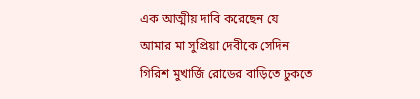এক আত্মীয় দাবি করেছেন যে আমার মা সুপ্রিয়া দেবীকে সেদিন গিরিশ মুখার্জি রোডের বাড়িতে ঢুকতে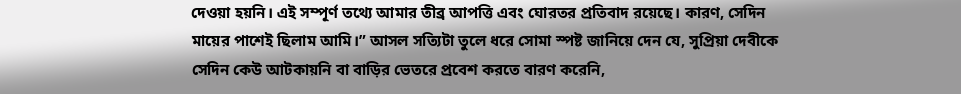দেওয়া হয়নি। এই সম্পূর্ণ তথ্যে আমার তীব্র আপত্তি এবং ঘোরতর প্রতিবাদ রয়েছে। কারণ, সেদিন মায়ের পাশেই ছিলাম আমি।” আসল সত্যিটা তুলে ধরে সোমা স্পষ্ট জানিয়ে দেন যে, সুপ্রিয়া দেবীকে সেদিন কেউ আটকায়নি বা বাড়ির ভেতরে প্রবেশ করতে বারণ করেনি,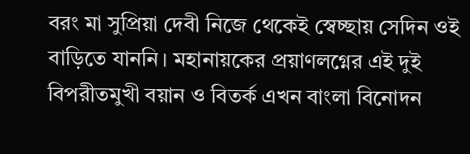বরং মা সুপ্রিয়া দেবী নিজে থেকেই স্বেচ্ছায় সেদিন ওই বাড়িতে যাননি। মহানায়কের প্রয়াণলগ্নের এই দুই বিপরীতমুখী বয়ান ও বিতর্ক এখন বাংলা বিনোদন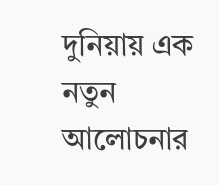দুনিয়ায় এক নতুন আলোচনার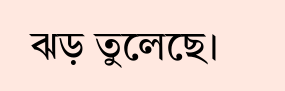ঝড় তুলেছে।